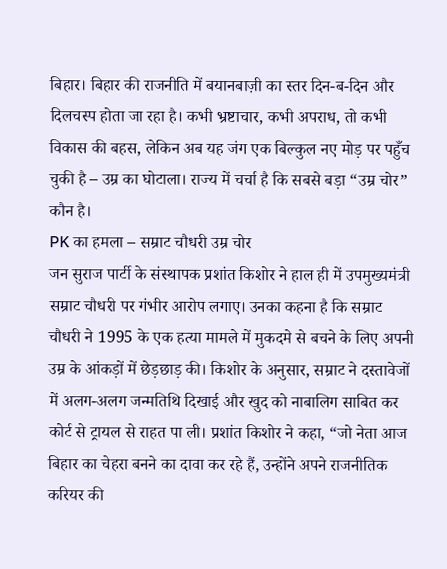बिहार। बिहार की राजनीति में बयानबाज़ी का स्तर दिन-ब-दिन और दिलचस्प होता जा रहा है। कभी भ्रष्टाचार, कभी अपराध, तो कभी विकास की बहस, लेकिन अब यह जंग एक बिल्कुल नए मोड़ पर पहुँच चुकी है – उम्र का घोटाला। राज्य में चर्चा है कि सबसे बड़ा “उम्र चोर” कौन है।
PK का हमला – सम्राट चौधरी उम्र चोर
जन सुराज पार्टी के संस्थापक प्रशांत किशोर ने हाल ही में उपमुख्यमंत्री सम्राट चौधरी पर गंभीर आरोप लगाए। उनका कहना है कि सम्राट चौधरी ने 1995 के एक हत्या मामले में मुकदमे से बचने के लिए अपनी उम्र के आंकड़ों में छेड़छाड़ की। किशोर के अनुसार, सम्राट ने दस्तावेजों में अलग-अलग जन्मतिथि दिखाई और खुद को नाबालिग साबित कर कोर्ट से ट्रायल से राहत पा ली। प्रशांत किशोर ने कहा, “जो नेता आज बिहार का चेहरा बनने का दावा कर रहे हैं, उन्होंने अपने राजनीतिक करियर की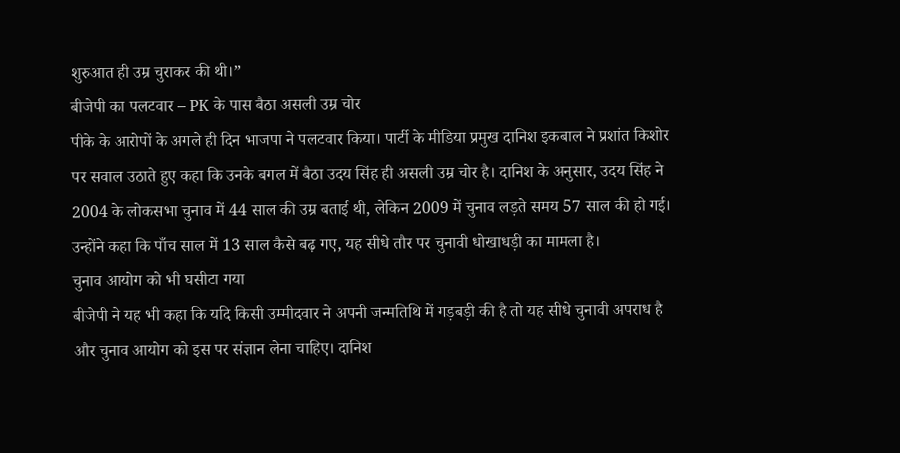शुरुआत ही उम्र चुराकर की थी।”
बीजेपी का पलटवार – PK के पास बैठा असली उम्र चोर
पीके के आरोपों के अगले ही दिन भाजपा ने पलटवार किया। पार्टी के मीडिया प्रमुख दानिश इकबाल ने प्रशांत किशोर पर सवाल उठाते हुए कहा कि उनके बगल में बैठा उदय सिंह ही असली उम्र चोर है। दानिश के अनुसार, उदय सिंह ने 2004 के लोकसभा चुनाव में 44 साल की उम्र बताई थी, लेकिन 2009 में चुनाव लड़ते समय 57 साल की हो गई। उन्होंने कहा कि पाँच साल में 13 साल कैसे बढ़ गए, यह सीधे तौर पर चुनावी धोखाधड़ी का मामला है।
चुनाव आयोग को भी घसीटा गया
बीजेपी ने यह भी कहा कि यदि किसी उम्मीदवार ने अपनी जन्मतिथि में गड़बड़ी की है तो यह सीधे चुनावी अपराध है और चुनाव आयोग को इस पर संज्ञान लेना चाहिए। दानिश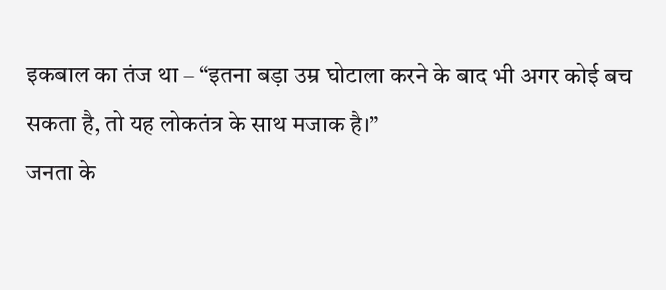इकबाल का तंज था – “इतना बड़ा उम्र घोटाला करने के बाद भी अगर कोई बच सकता है, तो यह लोकतंत्र के साथ मजाक है।”
जनता के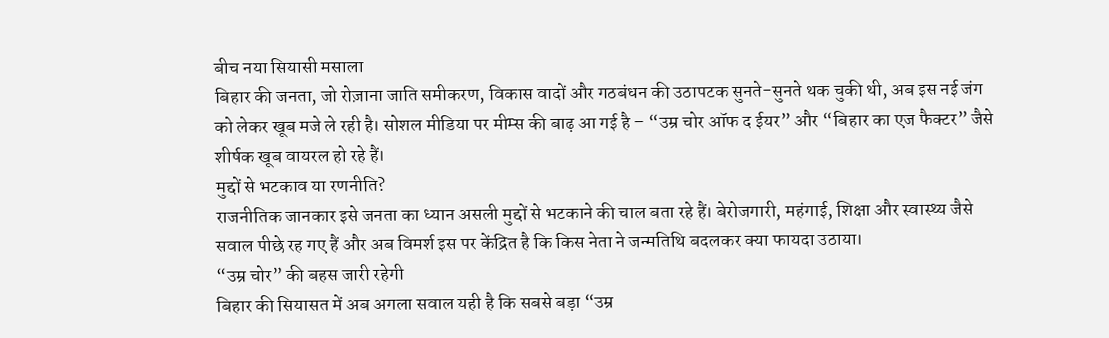बीच नया सियासी मसाला
बिहार की जनता, जो रोज़ाना जाति समीकरण, विकास वादों और गठबंधन की उठापटक सुनते-सुनते थक चुकी थी, अब इस नई जंग को लेकर खूब मजे ले रही है। सोशल मीडिया पर मीम्स की बाढ़ आ गई है – “उम्र चोर ऑफ द ईयर” और “बिहार का एज फैक्टर” जैसे शीर्षक खूब वायरल हो रहे हैं।
मुद्दों से भटकाव या रणनीति?
राजनीतिक जानकार इसे जनता का ध्यान असली मुद्दों से भटकाने की चाल बता रहे हैं। बेरोजगारी, महंगाई, शिक्षा और स्वास्थ्य जैसे सवाल पीछे रह गए हैं और अब विमर्श इस पर केंद्रित है कि किस नेता ने जन्मतिथि बदलकर क्या फायदा उठाया।
“उम्र चोर” की बहस जारी रहेगी
बिहार की सियासत में अब अगला सवाल यही है कि सबसे बड़ा “उम्र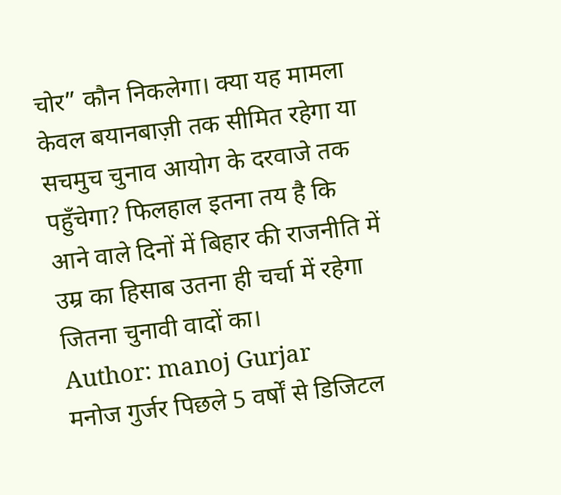चोर” कौन निकलेगा। क्या यह मामला केवल बयानबाज़ी तक सीमित रहेगा या सचमुच चुनाव आयोग के दरवाजे तक पहुँचेगा? फिलहाल इतना तय है कि आने वाले दिनों में बिहार की राजनीति में उम्र का हिसाब उतना ही चर्चा में रहेगा जितना चुनावी वादों का।
Author: manoj Gurjar
मनोज गुर्जर पिछले 5 वर्षों से डिजिटल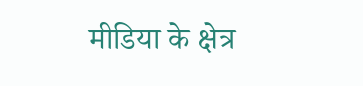मीडिया के क्षेत्र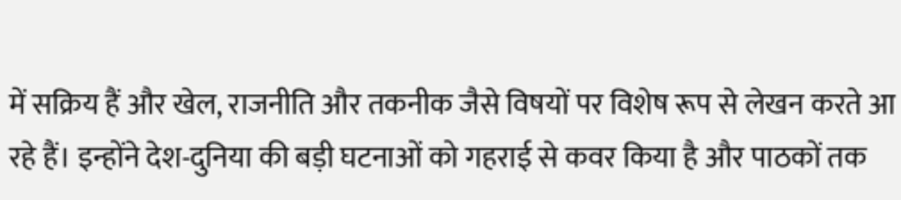में सक्रिय हैं और खेल, राजनीति और तकनीक जैसे विषयों पर विशेष रूप से लेखन करते आ रहे हैं। इन्होंने देश-दुनिया की बड़ी घटनाओं को गहराई से कवर किया है और पाठकों तक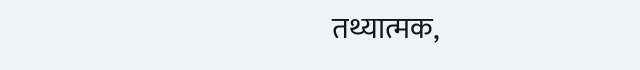तथ्यात्मक,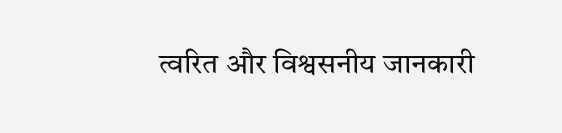त्वरित और विश्वसनीय जानकारी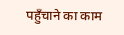पहुँचाने का काम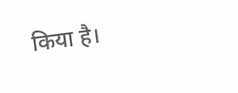किया है।